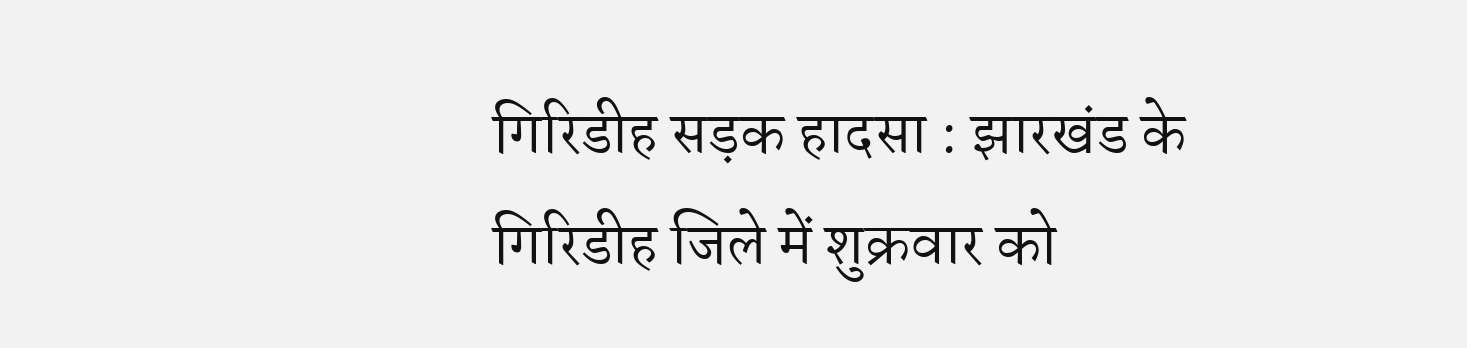गिरिडीह सड़क हादसा : झारखंड के गिरिडीह जिले में शुक्रवार को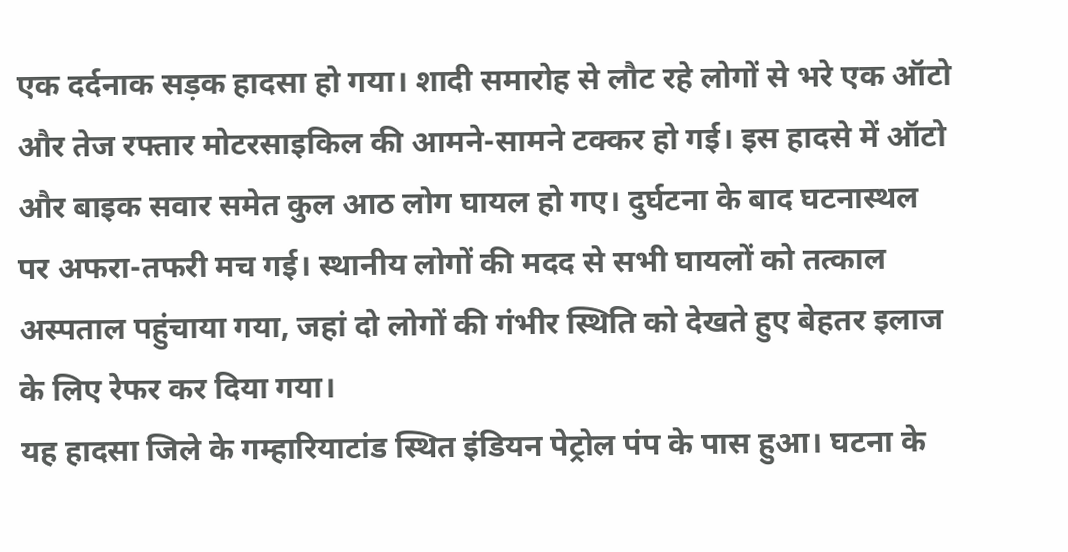एक दर्दनाक सड़क हादसा हो गया। शादी समारोह से लौट रहे लोगों से भरे एक ऑटो और तेज रफ्तार मोटरसाइकिल की आमने-सामने टक्कर हो गई। इस हादसे में ऑटो और बाइक सवार समेत कुल आठ लोग घायल हो गए। दुर्घटना के बाद घटनास्थल पर अफरा-तफरी मच गई। स्थानीय लोगों की मदद से सभी घायलों को तत्काल अस्पताल पहुंचाया गया, जहां दो लोगों की गंभीर स्थिति को देखते हुए बेहतर इलाज के लिए रेफर कर दिया गया।
यह हादसा जिले के गम्हारियाटांड स्थित इंडियन पेट्रोल पंप के पास हुआ। घटना के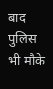बाद पुलिस भी मौके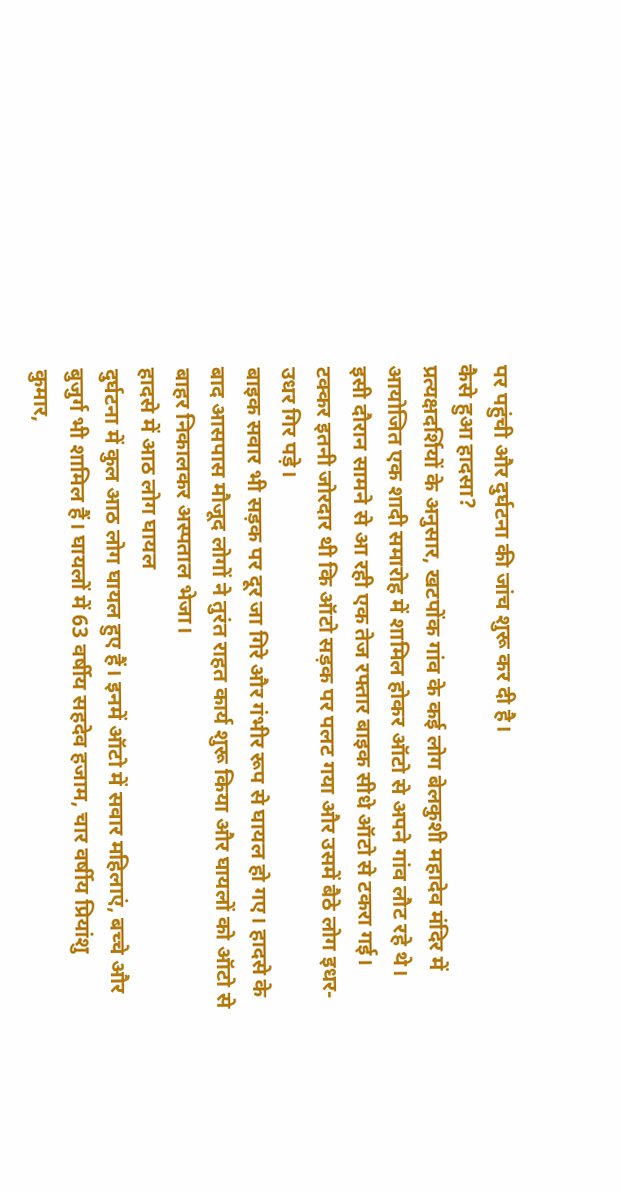पर पहुंची और दुर्घटना की जांच शुरू कर दी है।
कैसे हुआ हादसा?
प्रत्यक्षदर्शियों के अनुसार, खटपोंक गांव के कई लोग बेलकुशी महादेव मंदिर में आयोजित एक शादी समारोह में शामिल होकर ऑटो से अपने गांव लौट रहे थे। इसी दौरान सामने से आ रही एक तेज रफ्तार बाइक सीधे ऑटो से टकरा गई। टक्कर इतनी जोरदार थी कि ऑटो सड़क पर पलट गया और उसमें बैठे लोग इधर-उधर गिर पड़े।
बाइक सवार भी सड़क पर दूर जा गिरे और गंभीर रूप से घायल हो गए। हादसे के बाद आसपास मौजूद लोगों ने तुरंत राहत कार्य शुरू किया और घायलों को ऑटो से बाहर निकालकर अस्पताल भेजा।
हादसे में आठ लोग घायल
दुर्घटना में कुल आठ लोग घायल हुए हैं। इनमें ऑटो में सवार महिलाएं, बच्चे और बुजुर्ग भी शामिल हैं। घायलों में 63 वर्षीय सहदेव हजाम, चार वर्षीय प्रियांशु कुमार,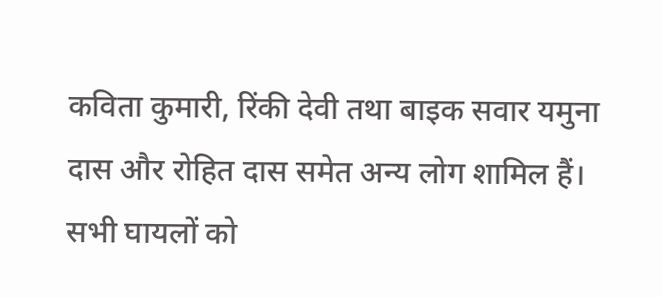कविता कुमारी, रिंकी देवी तथा बाइक सवार यमुना दास और रोहित दास समेत अन्य लोग शामिल हैं।
सभी घायलों को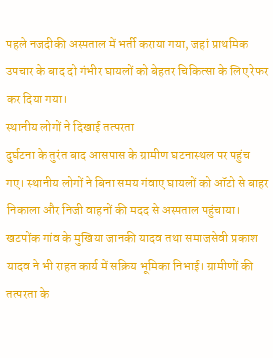पहले नजदीकी अस्पताल में भर्ती कराया गया, जहां प्राथमिक उपचार के बाद दो गंभीर घायलों को बेहतर चिकित्सा के लिए रेफर कर दिया गया।
स्थानीय लोगों ने दिखाई तत्परता
दुर्घटना के तुरंत बाद आसपास के ग्रामीण घटनास्थल पर पहुंच गए। स्थानीय लोगों ने बिना समय गंवाए घायलों को ऑटो से बाहर निकाला और निजी वाहनों की मदद से अस्पताल पहुंचाया।
खटपोंक गांव के मुखिया जानकी यादव तथा समाजसेवी प्रकाश यादव ने भी राहत कार्य में सक्रिय भूमिका निभाई। ग्रामीणों की तत्परता के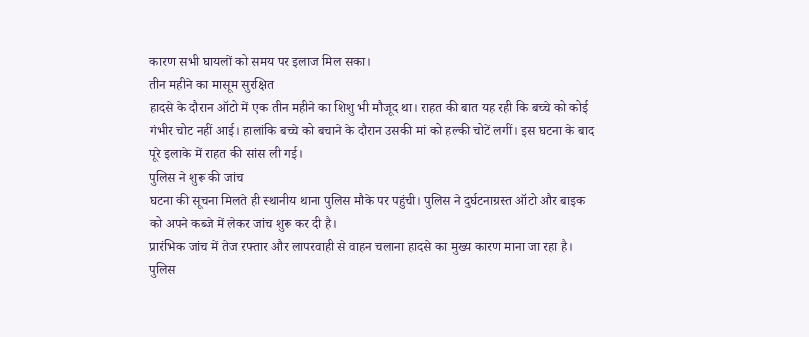कारण सभी घायलों को समय पर इलाज मिल सका।
तीन महीने का मासूम सुरक्षित
हादसे के दौरान ऑटो में एक तीन महीने का शिशु भी मौजूद था। राहत की बात यह रही कि बच्चे को कोई गंभीर चोट नहीं आई। हालांकि बच्चे को बचाने के दौरान उसकी मां को हल्की चोटें लगीं। इस घटना के बाद पूरे इलाके में राहत की सांस ली गई।
पुलिस ने शुरू की जांच
घटना की सूचना मिलते ही स्थानीय थाना पुलिस मौके पर पहुंची। पुलिस ने दुर्घटनाग्रस्त ऑटो और बाइक को अपने कब्जे में लेकर जांच शुरू कर दी है।
प्रारंभिक जांच में तेज रफ्तार और लापरवाही से वाहन चलाना हादसे का मुख्य कारण माना जा रहा है। पुलिस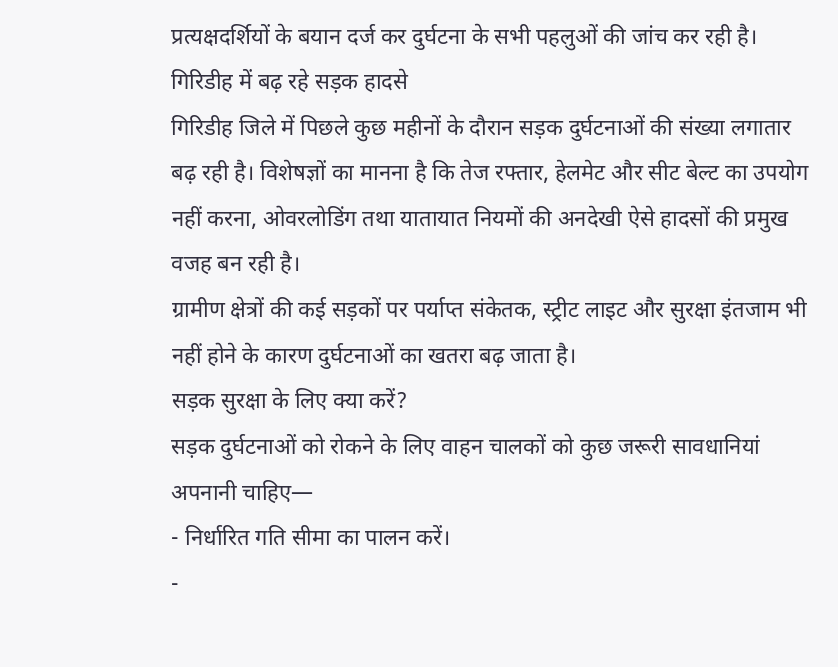प्रत्यक्षदर्शियों के बयान दर्ज कर दुर्घटना के सभी पहलुओं की जांच कर रही है।
गिरिडीह में बढ़ रहे सड़क हादसे
गिरिडीह जिले में पिछले कुछ महीनों के दौरान सड़क दुर्घटनाओं की संख्या लगातार बढ़ रही है। विशेषज्ञों का मानना है कि तेज रफ्तार, हेलमेट और सीट बेल्ट का उपयोग नहीं करना, ओवरलोडिंग तथा यातायात नियमों की अनदेखी ऐसे हादसों की प्रमुख वजह बन रही है।
ग्रामीण क्षेत्रों की कई सड़कों पर पर्याप्त संकेतक, स्ट्रीट लाइट और सुरक्षा इंतजाम भी नहीं होने के कारण दुर्घटनाओं का खतरा बढ़ जाता है।
सड़क सुरक्षा के लिए क्या करें?
सड़क दुर्घटनाओं को रोकने के लिए वाहन चालकों को कुछ जरूरी सावधानियां अपनानी चाहिए—
- निर्धारित गति सीमा का पालन करें।
-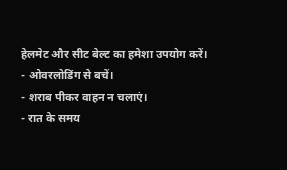हेलमेट और सीट बेल्ट का हमेशा उपयोग करें।
- ओवरलोडिंग से बचें।
- शराब पीकर वाहन न चलाएं।
- रात के समय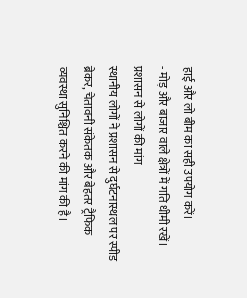हाई और लो बीम का सही उपयोग करें।
- मोड़ और बाजार वाले क्षेत्रों में गति धीमी रखें।
प्रशासन से लोगों की मांग
स्थानीय लोगों ने प्रशासन से दुर्घटनास्थल पर स्पीड ब्रेकर, चेतावनी संकेतक और बेहतर ट्रैफिक व्यवस्था सुनिश्चित करने की मांग की है।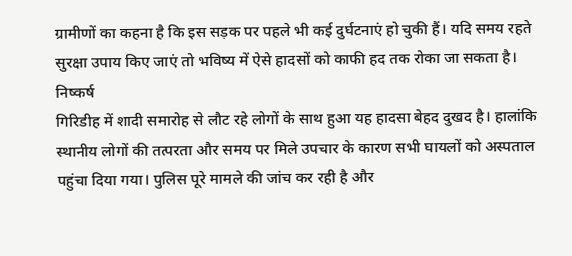ग्रामीणों का कहना है कि इस सड़क पर पहले भी कई दुर्घटनाएं हो चुकी हैं। यदि समय रहते सुरक्षा उपाय किए जाएं तो भविष्य में ऐसे हादसों को काफी हद तक रोका जा सकता है।
निष्कर्ष
गिरिडीह में शादी समारोह से लौट रहे लोगों के साथ हुआ यह हादसा बेहद दुखद है। हालांकि स्थानीय लोगों की तत्परता और समय पर मिले उपचार के कारण सभी घायलों को अस्पताल पहुंचा दिया गया। पुलिस पूरे मामले की जांच कर रही है और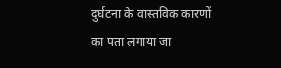दुर्घटना के वास्तविक कारणों का पता लगाया जा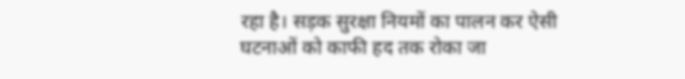रहा है। सड़क सुरक्षा नियमों का पालन कर ऐसी घटनाओं को काफी हद तक रोका जा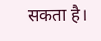सकता है।